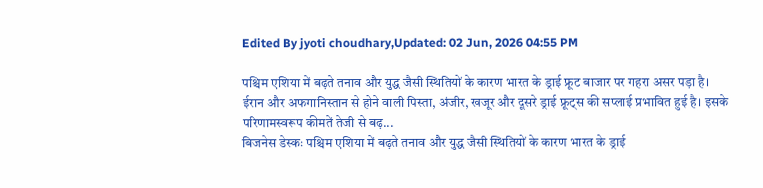Edited By jyoti choudhary,Updated: 02 Jun, 2026 04:55 PM

पश्चिम एशिया में बढ़ते तनाव और युद्ध जैसी स्थितियों के कारण भारत के ड्राई फ्रूट बाजार पर गहरा असर पड़ा है। ईरान और अफगानिस्तान से होने वाली पिस्ता, अंजीर, खजूर और दूसरे ड्राई फ्रूट्स की सप्लाई प्रभावित हुई है। इसके परिणामस्वरूप कीमतें तेजी से बढ़...
बिजनेस डेस्कः पश्चिम एशिया में बढ़ते तनाव और युद्ध जैसी स्थितियों के कारण भारत के ड्राई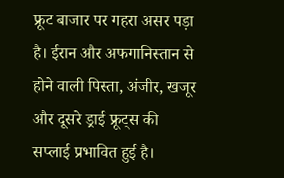फ्रूट बाजार पर गहरा असर पड़ा है। ईरान और अफगानिस्तान से होने वाली पिस्ता, अंजीर, खजूर और दूसरे ड्राई फ्रूट्स की सप्लाई प्रभावित हुई है।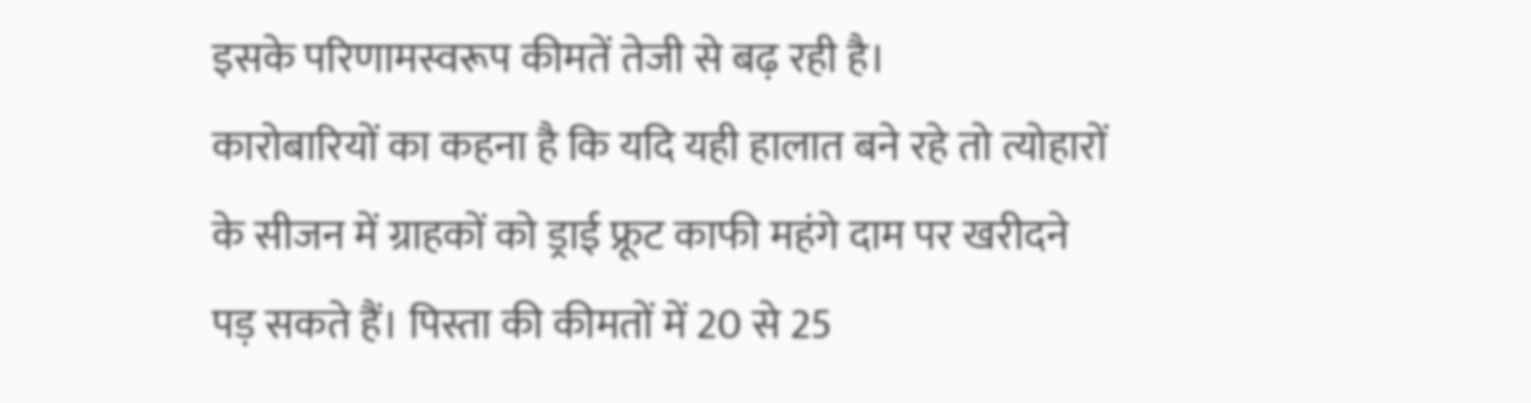इसके परिणामस्वरूप कीमतें तेजी से बढ़ रही है।
कारोबारियों का कहना है कि यदि यही हालात बने रहे तो त्योहारों के सीजन में ग्राहकों को ड्राई फ्रूट काफी महंगे दाम पर खरीदने पड़ सकते हैं। पिस्ता की कीमतों में 20 से 25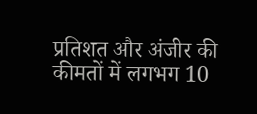प्रतिशत और अंजीर की कीमतों में लगभग 10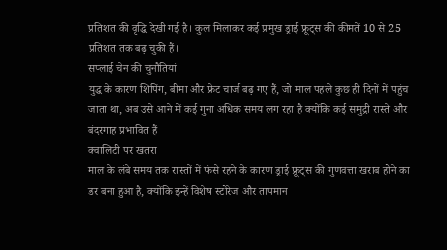प्रतिशत की वृद्धि देखी गई है। कुल मिलाकर कई प्रमुख ड्राई फ्रूट्स की कीमतें 10 से 25 प्रतिशत तक बढ़ चुकी हैं।
सप्लाई चेन की चुनौतियां
युद्ध के कारण शिपिंग, बीमा और फ्रेट चार्ज बढ़ गए हैं, जो माल पहले कुछ ही दिनों में पहुंच जाता था, अब उसे आने में कई गुना अधिक समय लग रहा है क्योंकि कई समुद्री रास्ते और बंदरगाह प्रभावित हैं
क्वालिटी पर खतरा
माल के लंबे समय तक रास्तों में फंसे रहने के कारण ड्राई फ्रूट्स की गुणवत्ता खराब होने का डर बना हुआ है, क्योंकि इन्हें विशेष स्टोरेज और तापमान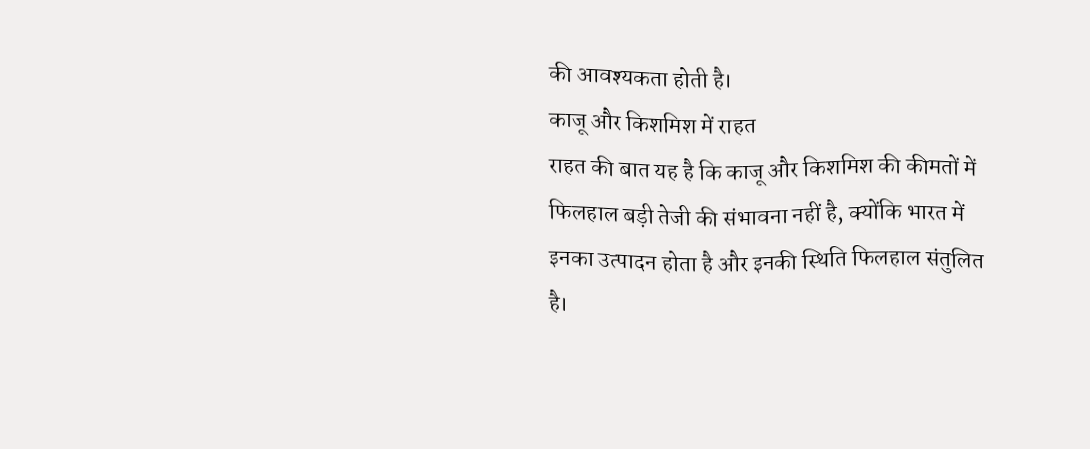की आवश्यकता होती है।
काजू और किशमिश में राहत
राहत की बात यह है कि काजू और किशमिश की कीमतों में फिलहाल बड़ी तेजी की संभावना नहीं है, क्योंकि भारत में इनका उत्पादन होता है और इनकी स्थिति फिलहाल संतुलित है।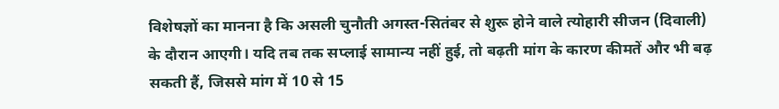विशेषज्ञों का मानना है कि असली चुनौती अगस्त-सितंबर से शुरू होने वाले त्योहारी सीजन (दिवाली) के दौरान आएगी। यदि तब तक सप्लाई सामान्य नहीं हुई, तो बढ़ती मांग के कारण कीमतें और भी बढ़ सकती हैं, जिससे मांग में 10 से 15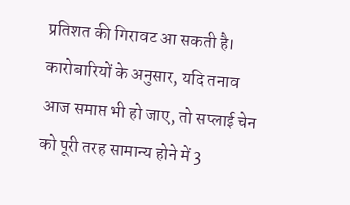प्रतिशत की गिरावट आ सकती है।
कारोबारियों के अनुसार, यदि तनाव आज समाप्त भी हो जाए, तो सप्लाई चेन को पूरी तरह सामान्य होने में 3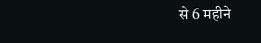से 6 महीने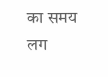का समय लग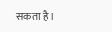सकता है।